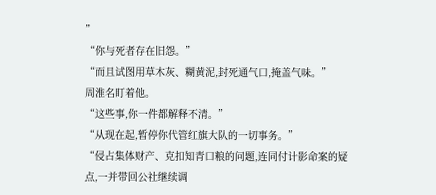”
“你与死者存在旧怨。”
“而且试图用草木灰、糊黄泥,封死通气口,掩盖气味。”
周淮名盯着他。
“这些事,你一件都解释不清。”
“从现在起,暂停你代管红旗大队的一切事务。”
“侵占集体财产、克扣知青口粮的问题,连同付计影命案的疑点,一并带回公社继续调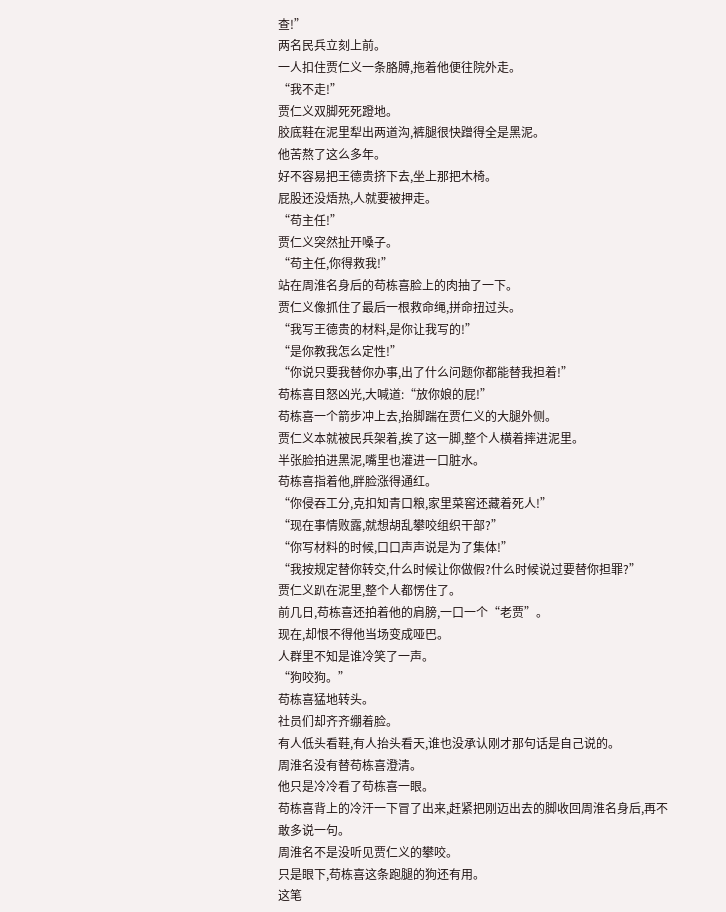查!”
两名民兵立刻上前。
一人扣住贾仁义一条胳膊,拖着他便往院外走。
“我不走!”
贾仁义双脚死死蹬地。
胶底鞋在泥里犁出两道沟,裤腿很快蹭得全是黑泥。
他苦熬了这么多年。
好不容易把王德贵挤下去,坐上那把木椅。
屁股还没焐热,人就要被押走。
“苟主任!”
贾仁义突然扯开嗓子。
“苟主任,你得救我!”
站在周淮名身后的苟栋喜脸上的肉抽了一下。
贾仁义像抓住了最后一根救命绳,拼命扭过头。
“我写王德贵的材料,是你让我写的!”
“是你教我怎么定性!”
“你说只要我替你办事,出了什么问题你都能替我担着!”
苟栋喜目怒凶光,大喊道:“放你娘的屁!”
苟栋喜一个箭步冲上去,抬脚踹在贾仁义的大腿外侧。
贾仁义本就被民兵架着,挨了这一脚,整个人横着摔进泥里。
半张脸拍进黑泥,嘴里也灌进一口脏水。
苟栋喜指着他,胖脸涨得通红。
“你侵吞工分,克扣知青口粮,家里菜窖还藏着死人!”
“现在事情败露,就想胡乱攀咬组织干部?”
“你写材料的时候,口口声声说是为了集体!”
“我按规定替你转交,什么时候让你做假?什么时候说过要替你担罪?”
贾仁义趴在泥里,整个人都愣住了。
前几日,苟栋喜还拍着他的肩膀,一口一个“老贾”。
现在,却恨不得他当场变成哑巴。
人群里不知是谁冷笑了一声。
“狗咬狗。”
苟栋喜猛地转头。
社员们却齐齐绷着脸。
有人低头看鞋,有人抬头看天,谁也没承认刚才那句话是自己说的。
周淮名没有替苟栋喜澄清。
他只是冷冷看了苟栋喜一眼。
苟栋喜背上的冷汗一下冒了出来,赶紧把刚迈出去的脚收回周淮名身后,再不敢多说一句。
周淮名不是没听见贾仁义的攀咬。
只是眼下,苟栋喜这条跑腿的狗还有用。
这笔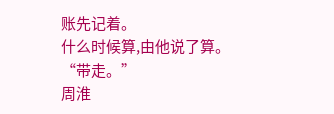账先记着。
什么时候算,由他说了算。
“带走。”
周淮